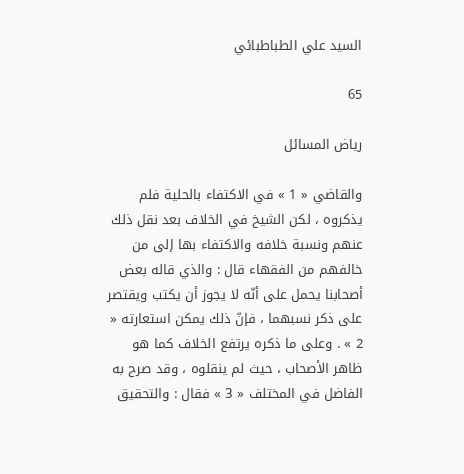السيد علي الطباطبائي

65

رياض المسائل

والقاضي « 1 » في الاكتفاء بالحلية فلم يذكروه ، لكن الشيخ في الخلاف بعد نقل ذلك عنهم ونسبة خلافه والاكتفاء بها إلى من خالفهم من الفقهاء قال : والذي قاله بعض أصحابنا يحمل على أنّه لا يجوز أن يكتب ويقتصر على ذكر نسبهما ، فإنّ ذلك يمكن استعارته « 2 » . وعلى ما ذكره يرتفع الخلاف كما هو ظاهر الأصحاب ، حيث لم ينقلوه ، وقد صرح به الفاضل في المختلف « 3 » فقال : والتحقيق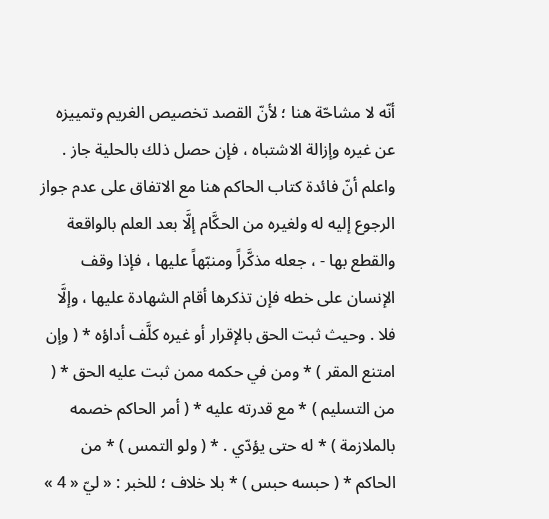أنّه لا مشاحّة هنا ؛ لأنّ القصد تخصيص الغريم وتمييزه عن غيره وإزالة الاشتباه ، فإن حصل ذلك بالحلية جاز . واعلم أنّ فائدة كتاب الحاكم هنا مع الاتفاق على عدم جواز الرجوع إليه له ولغيره من الحكَّام إلَّا بعد العلم بالواقعة والقطع بها - ، جعله مذكَّراً ومنبّهاً عليها ، فإذا وقف الإنسان على خطه فإن تذكرها أقام الشهادة عليها ، وإلَّا فلا . وحيث ثبت الحق بالإقرار أو غيره كلَّف أداؤه * ( وإن امتنع المقر ) * ومن في حكمه ممن ثبت عليه الحق * ( من التسليم ) * مع قدرته عليه * ( أمر الحاكم خصمه بالملازمة ) * له حتى يؤدّي . * ( ولو التمس ) * من الحاكم * ( حبسه حبس ) * بلا خلاف ؛ للخبر : « ليّ « 4 »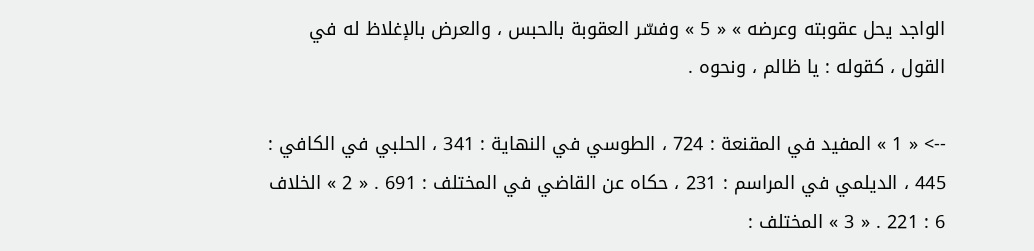الواجد يحل عقوبته وعرضه » « 5 » وفسّر العقوبة بالحبس ، والعرض بالإغلاظ له في القول ، كقوله : يا ظالم ، ونحوه .

--> « 1 » المفيد في المقنعة : 724 ، الطوسي في النهاية : 341 ، الحلبي في الكافي : 445 ، الديلمي في المراسم : 231 ، حكاه عن القاضي في المختلف : 691 . « 2 » الخلاف 6 : 221 . « 3 » المختلف :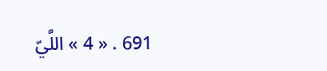691 . « 4 » اللَّيّ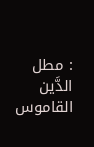: مطل الدَّين القاموس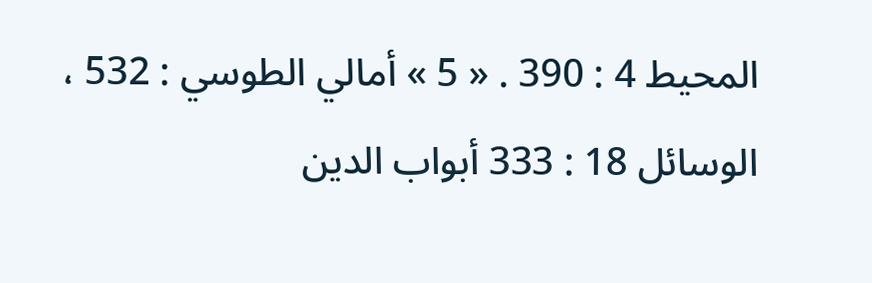المحيط 4 : 390 . « 5 » أمالي الطوسي : 532 ، الوسائل 18 : 333 أبواب الدين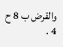والقرض ب 8 ح 4 .